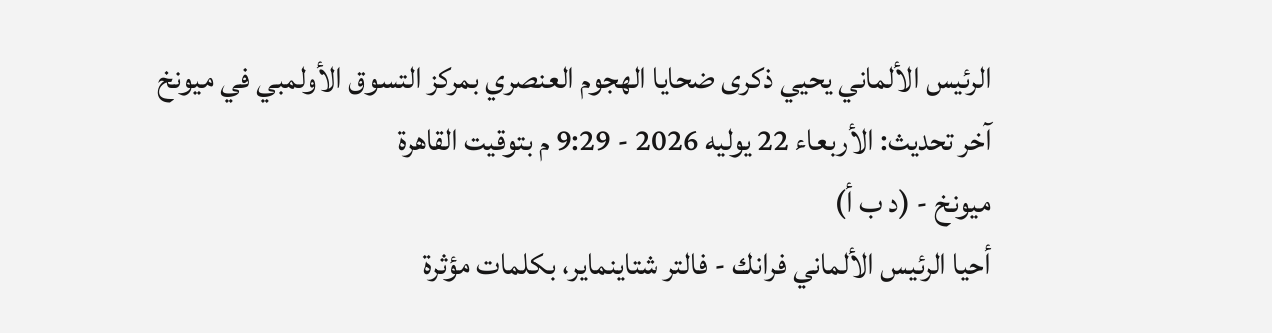الرئيس الألماني يحيي ذكرى ضحايا الهجوم العنصري بمركز التسوق الأولمبي في ميونخ
آخر تحديث: الأربعاء 22 يوليه 2026 - 9:29 م بتوقيت القاهرة
ميونخ - (د ب أ)
أحيا الرئيس الألماني فرانك - فالتر شتاينماير، بكلمات مؤثرة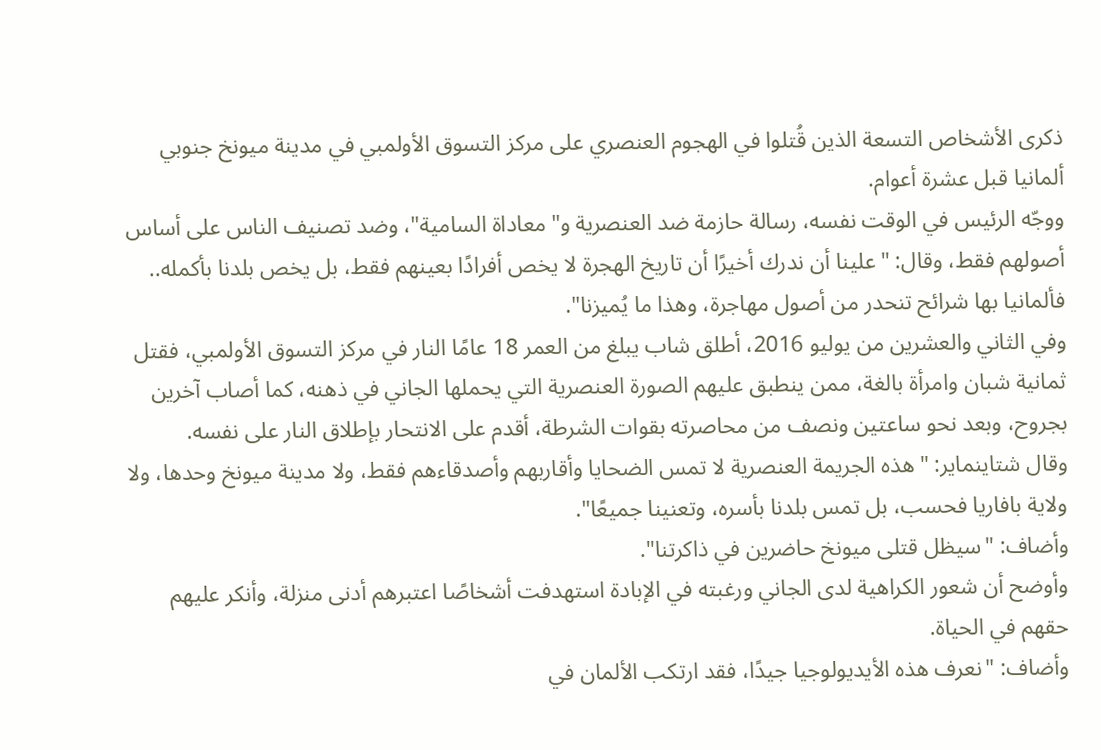ذكرى الأشخاص التسعة الذين قُتلوا في الهجوم العنصري على مركز التسوق الأولمبي في مدينة ميونخ جنوبي ألمانيا قبل عشرة أعوام.
ووجّه الرئيس في الوقت نفسه، رسالة حازمة ضد العنصرية و"معاداة السامية"، وضد تصنيف الناس على أساس أصولهم فقط، وقال: "علينا أن ندرك أخيرًا أن تاريخ الهجرة لا يخص أفرادًا بعينهم فقط، بل يخص بلدنا بأكمله.. فألمانيا بها شرائح تنحدر من أصول مهاجرة، وهذا ما يُميزنا".
وفي الثاني والعشرين من يوليو 2016، أطلق شاب يبلغ من العمر 18 عامًا النار في مركز التسوق الأولمبي، فقتل ثمانية شبان وامرأة بالغة، ممن ينطبق عليهم الصورة العنصرية التي يحملها الجاني في ذهنه، كما أصاب آخرين بجروح، وبعد نحو ساعتين ونصف من محاصرته بقوات الشرطة، أقدم على الانتحار بإطلاق النار على نفسه.
وقال شتاينماير: "هذه الجريمة العنصرية لا تمس الضحايا وأقاربهم وأصدقاءهم فقط، ولا مدينة ميونخ وحدها، ولا ولاية بافاريا فحسب، بل تمس بلدنا بأسره، وتعنينا جميعًا".
وأضاف: "سيظل قتلى ميونخ حاضرين في ذاكرتنا".
وأوضح أن شعور الكراهية لدى الجاني ورغبته في الإبادة استهدفت أشخاصًا اعتبرهم أدنى منزلة، وأنكر عليهم حقهم في الحياة.
وأضاف: "نعرف هذه الأيديولوجيا جيدًا، فقد ارتكب الألمان في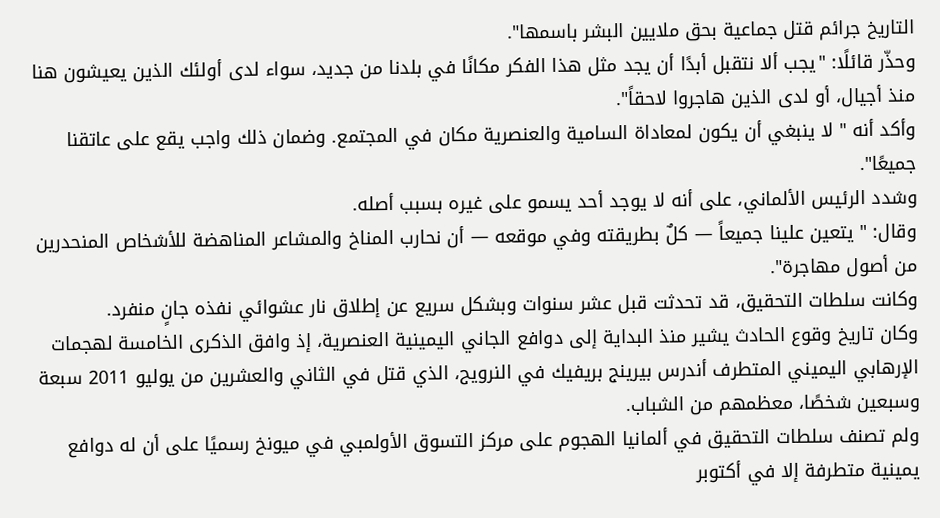التاريخ جرائم قتل جماعية بحق ملايين البشر باسمها".
وحذّر قائلًا: "يجب ألا نتقبل أبدًا أن يجد مثل هذا الفكر مكانًا في بلدنا من جديد، سواء لدى أولئك الذين يعيشون هنا منذ أجيال، أو لدى الذين هاجروا لاحقاً".
وأكد أنه " لا ينبغي أن يكون لمعاداة السامية والعنصرية مكان في المجتمع. وضمان ذلك واجب يقع على عاتقنا جميعًا".
وشدد الرئيس الألماني، على أنه لا يوجد أحد يسمو على غيره بسبب أصله.
وقال: " يتعين علينا جميعاً — كلٌ بطريقته وفي موقعه — أن نحارب المناخ والمشاعر المناهضة للأشخاص المنحدرين من أصول مهاجرة".
وكانت سلطات التحقيق، قد تحدثت قبل عشر سنوات وبشكل سريع عن إطلاق نار عشوائي نفذه جانٍ منفرد.
وكان تاريخ وقوع الحادث يشير منذ البداية إلى دوافع الجاني اليمينية العنصرية، إذ وافق الذكرى الخامسة لهجمات الإرهابي اليميني المتطرف أندرس بيرينج بريفيك في النرويج، الذي قتل في الثاني والعشرين من يوليو 2011 سبعة وسبعين شخصًا، معظمهم من الشباب.
ولم تصنف سلطات التحقيق في ألمانيا الهجوم على مركز التسوق الأولمبي في ميونخ رسميًا على أن له دوافع يمينية متطرفة إلا في أكتوبر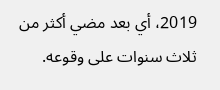2019، أي بعد مضي أكثر من ثلاث سنوات على وقوعه.